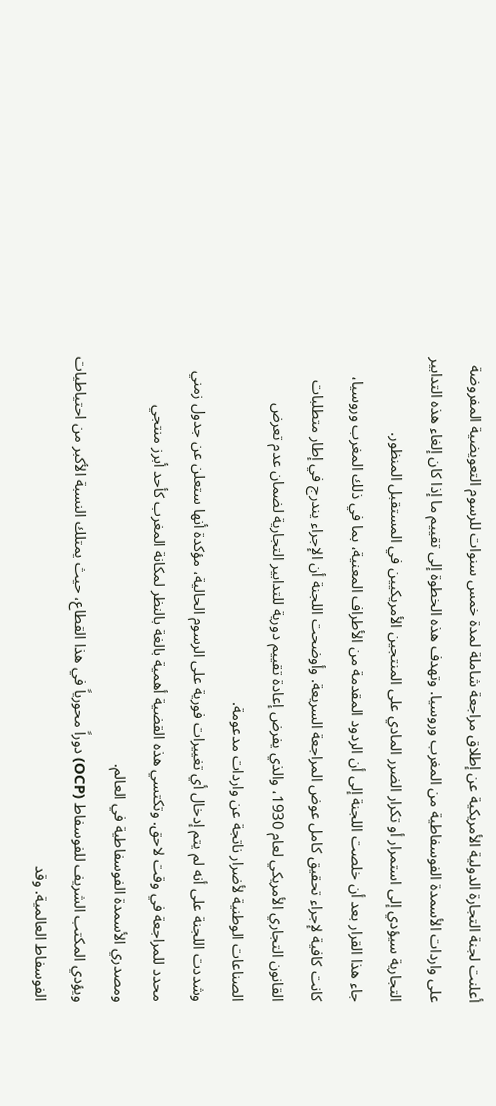أعلنت لجنة التجارة الدولية الأمريكية عن إطلاق مراجعة شاملة لمدة خمس سنوات للرسوم التعويضية المفروضة على واردات الأسمدة الفوسفاطية من المغرب وروسيا. وتهدف هذه الخطوة إلى تقييم ما إذا كان إلغاء هذه التدابير التجارية سيؤدي إلى استمرار أو تكرار الضرر المادي على المنتجين الأمريكيين في المستقبل المنظور.
جاء هذا القرار بعد أن خلصت اللجنة إلى أن الردود المقدمة من الأطراف المعنية، بما في ذلك المغرب وروسيا، كانت كافية لإجراء تحقيق كامل عوض المراجعة السريعة. وأوضحت اللجنة أن الإجراء يندرج في إطار متطلبات القانون التجاري الأمريكي لعام 1930، والذي يفرض إعادة تقييم دورية للتدابير التجارية لضمان عدم تعرض الصناعات الوطنية لأضرار ناتجة عن واردات مدعومة.
وشددت اللجنة على أنه لم يتم إدخال أي تغييرات فورية على الرسوم الحالية، مؤكدة أنها ستعلن عن جدول زمني محدد للمراجعة في وقت لاحق. وتكتسي هذه القضية أهمية بالغة بالنظر لمكانة المغرب كأحد أبرز منتجي ومصدري الأسمدة الفوسفاطية في العالم.
ويؤدي المكتب الشريف للفوسفاط (OCP) دوراً محورياً في هذا القطاع، حيث يمتلك النسبة الأكبر من احتياطيات الفوسفاط العالمية. وقد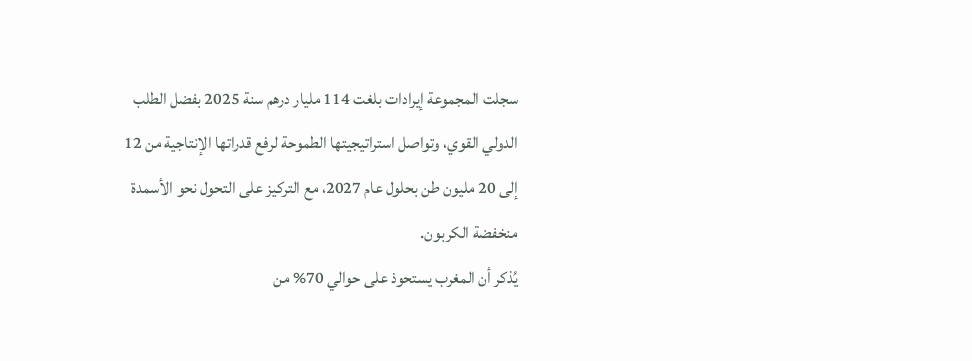سجلت المجموعة إيرادات بلغت 114 مليار درهم سنة 2025 بفضل الطلب الدولي القوي، وتواصل استراتيجيتها الطموحة لرفع قدراتها الإنتاجية من 12 إلى 20 مليون طن بحلول عام 2027، مع التركيز على التحول نحو الأسمدة منخفضة الكربون.
يُذكر أن المغرب يستحوذ على حوالي 70% من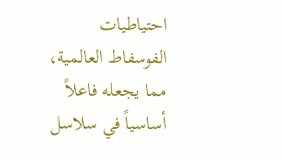احتياطيات الفوسفاط العالمية، مما يجعله فاعلاً أساسياً في سلاسل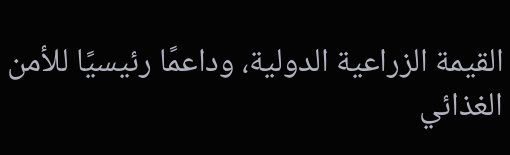القيمة الزراعية الدولية، وداعمًا رئيسيًا للأمن الغذائي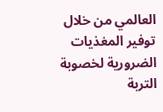العالمي من خلال توفير المغذيات الضرورية لخصوبة التربة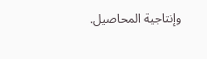وإنتاجية المحاصيل.